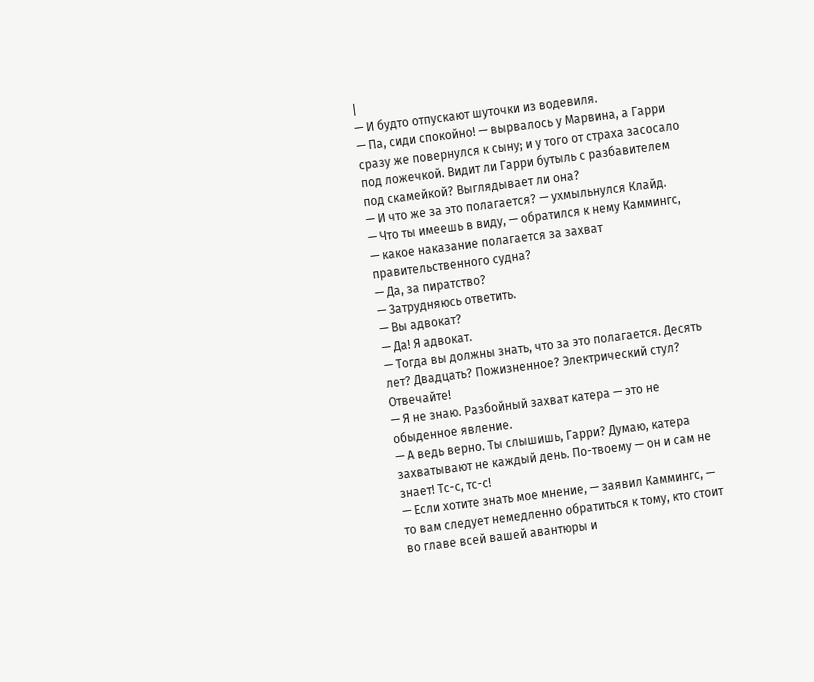|
— И будто отпускают шуточки из водевиля.
— Па, сиди спокойно! — вырвалось у Марвина, а Гарри сразу же повернулся к сыну; и у того от страха засосало под ложечкой. Видит ли Гарри бутыль с разбавителем под скамейкой? Выглядывает ли она?
— И что же за это полагается? — ухмыльнулся Клайд.
— Что ты имеешь в виду, — обратился к нему Каммингс, — какое наказание полагается за захват правительственного судна?
— Да, за пиратство?
— Затрудняюсь ответить.
— Вы адвокат?
— Да! Я адвокат.
— Тогда вы должны знать, что за это полагается. Десять лет? Двадцать? Пожизненное? Электрический стул? Отвечайте!
— Я не знаю. Разбойный захват катера — это не обыденное явление.
— А ведь верно. Ты слышишь, Гарри? Думаю, катера захватывают не каждый день. По-твоему — он и сам не знает! Тс-с, тс-с!
— Если хотите знать мое мнение, — заявил Каммингс, — то вам следует немедленно обратиться к тому, кто стоит во главе всей вашей авантюры и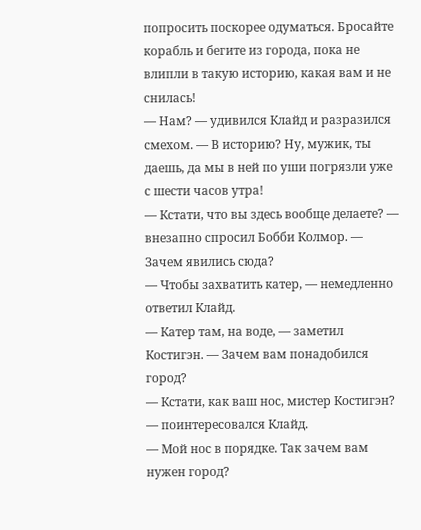попросить поскорее одуматься. Бросайте корабль и бегите из города, пока не влипли в такую историю, какая вам и не снилась!
— Нам? — удивился Клайд и разразился смехом. — В историю? Ну, мужик, ты даешь, да мы в ней по уши погрязли уже с шести часов утра!
— Кстати, что вы здесь вообще делаете? — внезапно спросил Бобби Колмор. — Зачем явились сюда?
— Чтобы захватить катер, — немедленно ответил Клайд.
— Катер там, на воде, — заметил Костигэн. — Зачем вам понадобился город?
— Кстати, как ваш нос, мистер Костигэн? — поинтересовался Клайд.
— Мой нос в порядке. Так зачем вам нужен город?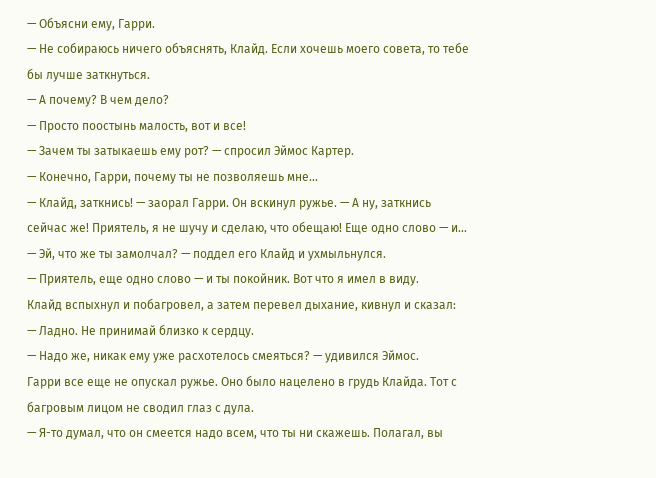— Объясни ему, Гарри.
— Не собираюсь ничего объяснять, Клайд. Если хочешь моего совета, то тебе бы лучше заткнуться.
— А почему? В чем дело?
— Просто поостынь малость, вот и все!
— Зачем ты затыкаешь ему рот? — спросил Эймос Картер.
— Конечно, Гарри, почему ты не позволяешь мне...
— Клайд, заткнись! — заорал Гарри. Он вскинул ружье. — А ну, заткнись сейчас же! Приятель, я не шучу и сделаю, что обещаю! Еще одно слово — и...
— Эй, что же ты замолчал? — поддел его Клайд и ухмыльнулся.
— Приятель, еще одно слово — и ты покойник. Вот что я имел в виду.
Клайд вспыхнул и побагровел, а затем перевел дыхание, кивнул и сказал:
— Ладно. Не принимай близко к сердцу.
— Надо же, никак ему уже расхотелось смеяться? — удивился Эймос.
Гарри все еще не опускал ружье. Оно было нацелено в грудь Клайда. Тот с багровым лицом не сводил глаз с дула.
— Я-то думал, что он смеется надо всем, что ты ни скажешь. Полагал, вы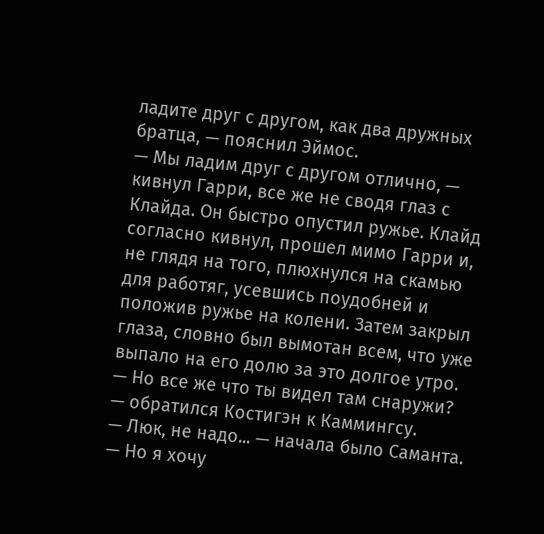ладите друг с другом, как два дружных братца, — пояснил Эймос.
— Мы ладим друг с другом отлично, — кивнул Гарри, все же не сводя глаз с Клайда. Он быстро опустил ружье. Клайд согласно кивнул, прошел мимо Гарри и, не глядя на того, плюхнулся на скамью для работяг, усевшись поудобней и положив ружье на колени. Затем закрыл глаза, словно был вымотан всем, что уже выпало на его долю за это долгое утро.
— Но все же что ты видел там снаружи? — обратился Костигэн к Каммингсу.
— Люк, не надо... — начала было Саманта.
— Но я хочу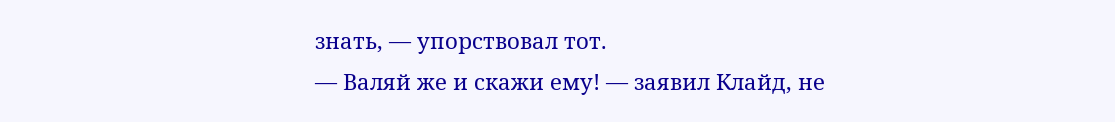знать, — упорствовал тот.
— Валяй же и скажи ему! — заявил Клайд, не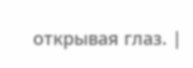открывая глаз. |